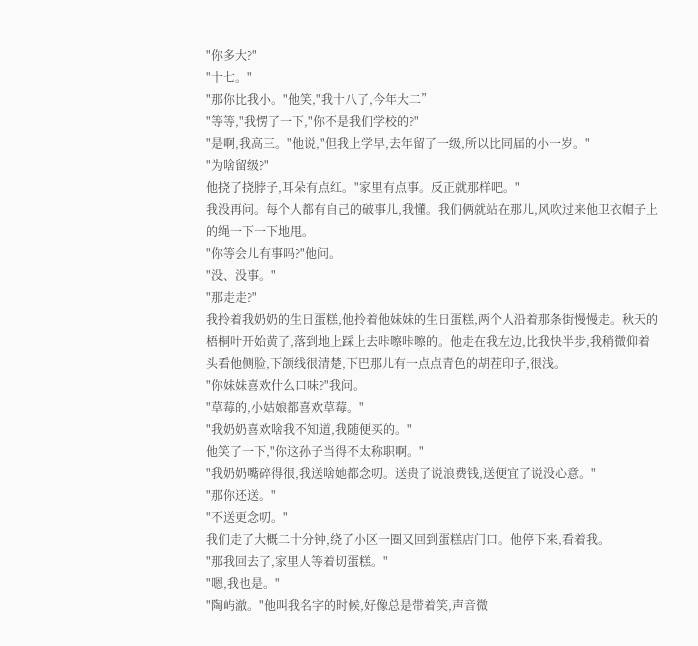"你多大?"
"十七。"
"那你比我小。"他笑,"我十八了,今年大二”
"等等,"我愣了一下,"你不是我们学校的?"
"是啊,我高三。"他说,"但我上学早,去年留了一级,所以比同届的小一岁。"
"为啥留级?"
他挠了挠脖子,耳朵有点红。"家里有点事。反正就那样吧。"
我没再问。每个人都有自己的破事儿,我懂。我们俩就站在那儿,风吹过来他卫衣帽子上的绳一下一下地甩。
"你等会儿有事吗?"他问。
"没、没事。"
"那走走?"
我拎着我奶奶的生日蛋糕,他拎着他妹妹的生日蛋糕,两个人沿着那条街慢慢走。秋天的梧桐叶开始黄了,落到地上踩上去咔嚓咔嚓的。他走在我左边,比我快半步,我稍微仰着头看他侧脸,下颌线很清楚,下巴那儿有一点点青色的胡茬印子,很浅。
"你妹妹喜欢什么口味?"我问。
"草莓的,小姑娘都喜欢草莓。"
"我奶奶喜欢啥我不知道,我随便买的。"
他笑了一下,"你这孙子当得不太称职啊。"
"我奶奶嘴碎得很,我送啥她都念叨。送贵了说浪费钱,送便宜了说没心意。"
"那你还送。"
"不送更念叨。"
我们走了大概二十分钟,绕了小区一圈又回到蛋糕店门口。他停下来,看着我。
"那我回去了,家里人等着切蛋糕。"
"嗯,我也是。"
"陶屿澈。"他叫我名字的时候,好像总是带着笑,声音微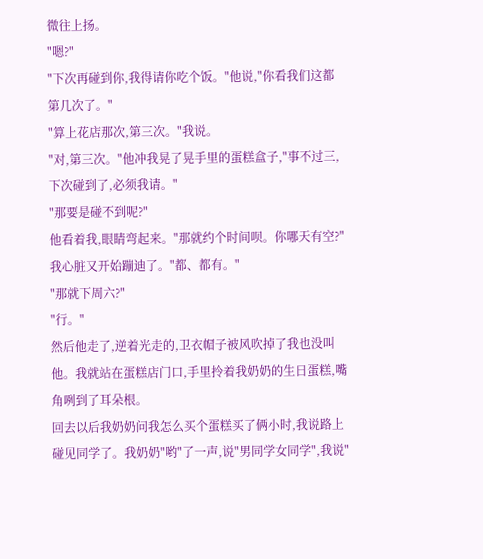微往上扬。
"嗯?"
"下次再碰到你,我得请你吃个饭。"他说,"你看我们这都第几次了。"
"算上花店那次,第三次。"我说。
"对,第三次。"他冲我晃了晃手里的蛋糕盒子,"事不过三,下次碰到了,必须我请。"
"那要是碰不到呢?"
他看着我,眼睛弯起来。"那就约个时间呗。你哪天有空?"
我心脏又开始蹦迪了。"都、都有。"
"那就下周六?"
"行。"
然后他走了,逆着光走的,卫衣帽子被风吹掉了我也没叫他。我就站在蛋糕店门口,手里拎着我奶奶的生日蛋糕,嘴角咧到了耳朵根。
回去以后我奶奶问我怎么买个蛋糕买了俩小时,我说路上碰见同学了。我奶奶"哟"了一声,说"男同学女同学",我说"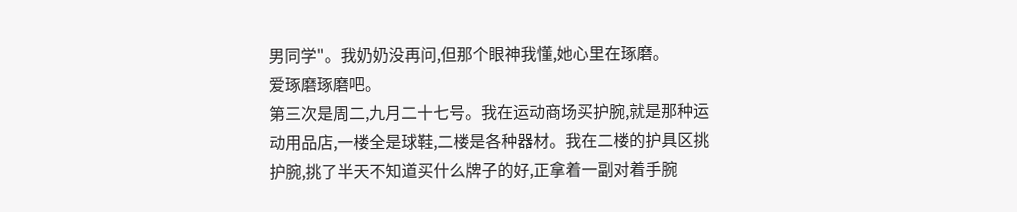男同学"。我奶奶没再问,但那个眼神我懂,她心里在琢磨。
爱琢磨琢磨吧。
第三次是周二,九月二十七号。我在运动商场买护腕,就是那种运动用品店,一楼全是球鞋,二楼是各种器材。我在二楼的护具区挑护腕,挑了半天不知道买什么牌子的好,正拿着一副对着手腕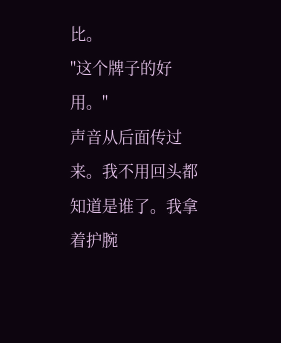比。
"这个牌子的好用。"
声音从后面传过来。我不用回头都知道是谁了。我拿着护腕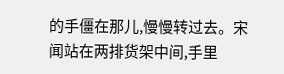的手僵在那儿,慢慢转过去。宋闻站在两排货架中间,手里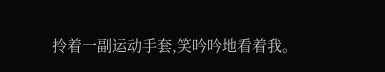拎着一副运动手套,笑吟吟地看着我。